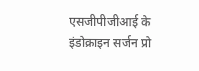एसजीपीजीआई के इंडोक्राइन सर्जन प्रो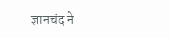ज्ञानचंद ने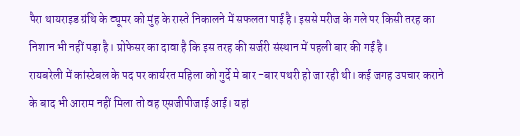पैरा थायराइड ग्रंथि के ट्यूमर को मुंह के रास्ते निकालने में सफलता पाई है। इससे मरीज के गले पर किसी तरह का निशान भी नहीं पड़ा है। प्रोफेसर का दावा है कि इस तरह की सर्जरी संस्थान में पहली बार की गई है।
रायबरेली में कांस्टेबल के पद पर कार्यरत महिला को गुर्दे मे बार -बार पथरी हो जा रही थी। कई जगह उपचार कराने के बाद भी आराम नहीं मिला तो वह एसजीपीजाई आई। यहां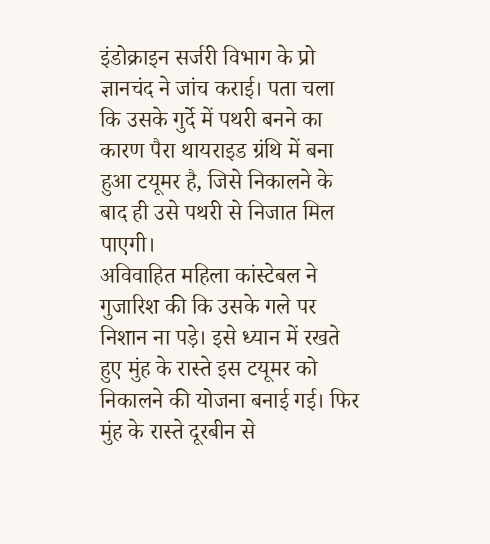इंडोक्राइन सर्जरी विभाग के प्रो ज्ञानचंद ने जांच कराई। पता चला कि उसके गुर्दे में पथरी बनने का कारण पैरा थायराइड ग्रंथि में बना हुआ टयूमर है, जिसे निकालने के बाद ही उसे पथरी से निजात मिल पाएगी।
अविवाहित महिला कांस्टेबल ने गुजारिश की कि उसके गले पर निशान ना पड़े। इसे ध्यान में रखते हुए मुंह के रास्ते इस टयूमर को निकालने की योजना बनाई गई। फिर मुंह के रास्ते दूरबीन से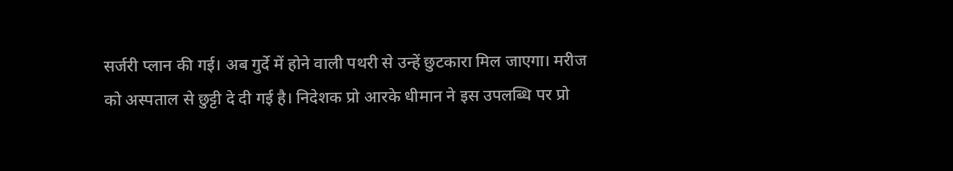सर्जरी प्लान की गई। अब गुर्दे में होने वाली पथरी से उन्हें छुटकारा मिल जाएगा। मरीज को अस्पताल से छुट्टी दे दी गई है। निदेशक प्रो आरके धीमान ने इस उपलब्धि पर प्रो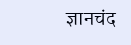ज्ञानचंद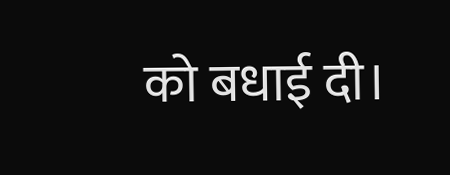को बधाई दी।